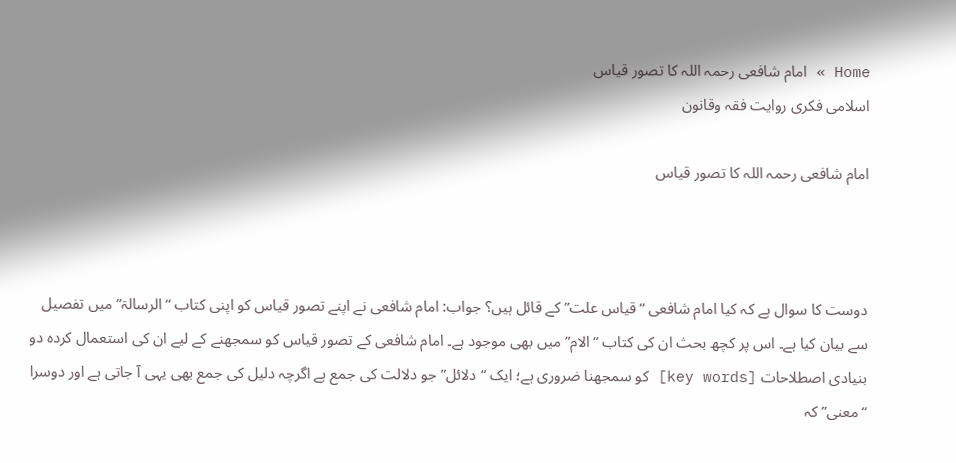Home » امام شافعی رحمہ اللہ کا تصور قیاس
اسلامی فکری روایت فقہ وقانون

امام شافعی رحمہ اللہ کا تصور قیاس



دوست کا سوال ہے کہ کیا امام شافعی “قیاس علت” کے قائل ہیں؟ جواب: امام شافعی نے اپنے تصور قیاس کو اپنی کتاب “الرسالۃ” میں تفصیل سے بیان کیا ہے۔ اس پر کچھ بحث ان کی کتاب “الام” میں بھی موجود ہے۔ امام شافعی کے تصور قیاس کو سمجھنے کے لیے ان کی استعمال کردہ دو بنیادی اصطلاحات [key words] کو سمجھنا ضروری ہے؛ ایک “دلائل” جو دلالت کی جمع ہے اگرچہ دلیل کی جمع بھی یہی آ جاتی ہے اور دوسرا “معنی” کہ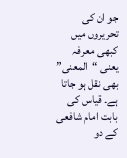جو ان کی تحریروں میں کبھی معرفہ یعنی “المعنی” بھی نقل ہو جاتا ہے۔ قیاس کی بابت امام شافعی کے دو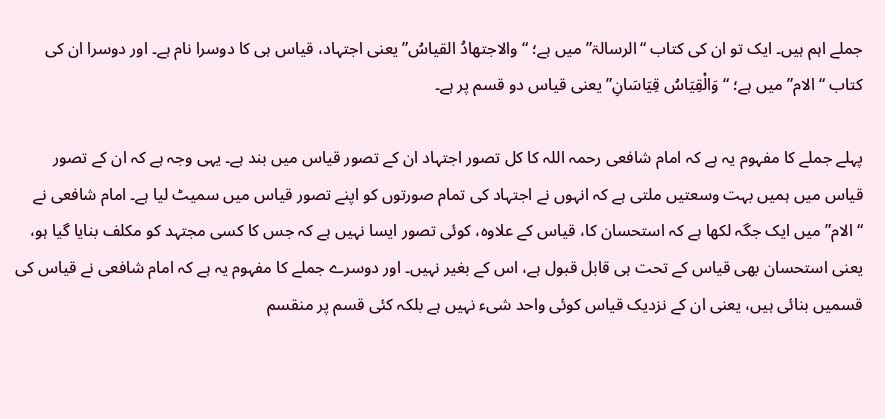جملے اہم ہیں۔ ایک تو ان کی کتاب “الرسالۃ” میں ہے؛ “والاجتهادُ القياسُ” یعنی اجتہاد، قیاس ہی کا دوسرا نام ہے۔ اور دوسرا ان کی کتاب “الام” میں ہے؛ “وَالْقِيَاسُ قِيَاسَانِ” یعنی قیاس دو قسم پر ہے۔

پہلے جملے کا مفہوم یہ ہے کہ امام شافعی رحمہ اللہ کا کل تصور اجتہاد ان کے تصور قیاس میں بند ہے۔ یہی وجہ ہے کہ ان کے تصور قیاس میں ہمیں بہت وسعتیں ملتی ہے کہ انہوں نے اجتہاد کی تمام صورتوں کو اپنے تصور قیاس میں سمیٹ لیا ہے۔ امام شافعی نے “الام” میں ایک جگہ لکھا ہے کہ استحسان کا، قیاس کے علاوہ، کوئی تصور ایسا نہیں ہے کہ جس کا کسی مجتہد کو مکلف بنایا گیا ہو، یعنی استحسان بھی قیاس کے تحت ہی قابل قبول ہے، اس کے بغیر نہیں۔ اور دوسرے جملے کا مفہوم یہ ہے کہ امام شافعی نے قیاس کی قسمیں بنائی ہیں، یعنی ان کے نزدیک قیاس کوئی واحد شیء نہیں ہے بلکہ کئی قسم پر منقسم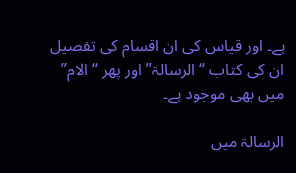ہے۔ اور قیاس کی ان اقسام کی تفصیل ان کی کتاب “الرسالۃ” اور پھر “الام” میں بھی موجود ہے۔

الرسالۃ میں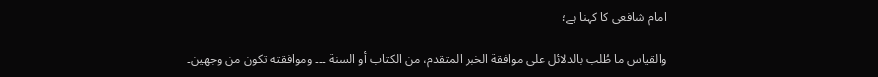امام شافعی کا کہنا ہے؛

والقياس ما طُلب بالدلائل على موافقة الخبر المتقدم، من الكتاب أو السنة ۔۔۔ وموافقته تكون من وجهين۔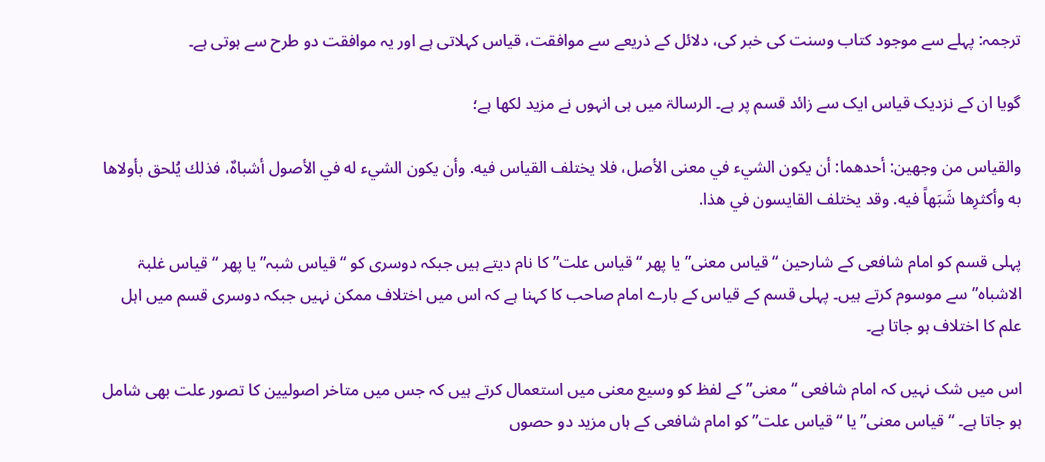ترجمہ: پہلے سے موجود کتاب وسنت کی خبر کی، دلائل کے ذریعے سے موافقت، قیاس کہلاتی ہے اور یہ موافقت دو طرح سے ہوتی ہے۔

گویا ان کے نزدیک قیاس ایک سے زائد قسم پر ہے۔ الرسالۃ میں ہی انہوں نے مزید لکھا ہے؛

والقياس من وجهين: أحدهما: أن يكون الشيء في معنى الأصل، فلا يختلف القياس فيه. وأن يكون الشيء له في الأصول أشباهٌ، فذلك يُلحق بأولاها به وأكثرِها شَبَهاً فيه. وقد يختلف القايسون في هذا.

پہلی قسم کو امام شافعی کے شارحین “قیاس معنی” یا پھر “قیاس علت” کا نام دیتے ہیں جبکہ دوسری کو “قیاس شبہ” یا پھر “قیاس غلبۃ الاشباہ” سے موسوم کرتے ہیں۔ پہلی قسم کے قیاس کے بارے امام صاحب کا کہنا ہے کہ اس میں اختلاف ممکن نہیں جبکہ دوسری قسم میں اہل علم کا اختلاف ہو جاتا ہے۔

اس میں شک نہیں کہ امام شافعی “معنی” کے لفظ کو وسیع معنی میں استعمال کرتے ہیں کہ جس میں متاخر اصولیین کا تصور علت بھی شامل ہو جاتا ہے۔ “قیاس معنی” یا “قیاس علت” کو امام شافعی کے ہاں مزید دو حصوں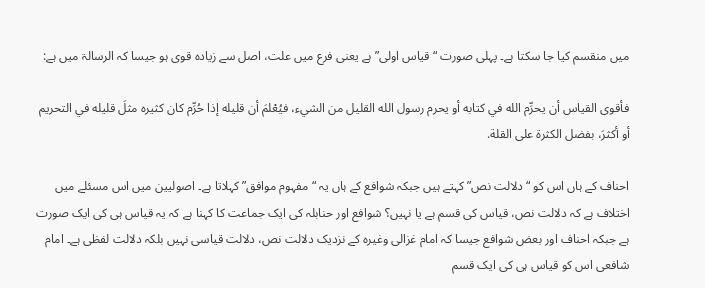میں منقسم کیا جا سکتا ہے۔ پہلی صورت “قیاس اولی” ہے یعنی فرع میں علت، اصل سے زیادہ قوی ہو جیسا کہ الرسالۃ میں ہے:

فأقوى القياس أن يحرِّم الله في كتابه أو يحرم رسول الله القليل من الشيء، فيُعْلمَ أن قليله إذا حُرِّم كان كثيره مثلَ قليله في التحريم أو أكثرَ، بفضل الكثرة على القلة.

احناف کے ہاں اس کو “دلالت نص” کہتے ہیں جبکہ شوافع کے ہاں یہ “مفہوم موافق” کہلاتا ہے۔ اصولیین میں اس مسئلے میں اختلاف ہے کہ دلالت نص، قیاس کی قسم ہے یا نہیں؟ شوافع اور حنابلہ کی ایک جماعت کا کہنا ہے کہ یہ قیاس ہی کی ایک صورت ہے جبکہ احناف اور بعض شوافع جیسا کہ امام غزالی وغیرہ کے نزدیک دلالت نص، دلالت قیاسی نہیں بلکہ دلالت لفظی ہے۔ امام شافعی اس کو قیاس ہی کی ایک قسم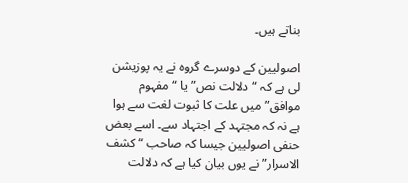بناتے ہیں۔

اصولیین کے دوسرے گروہ نے یہ پوزیشن لی ہے کہ “دلالت نص” یا “مفہوم موافق” میں علت کا ثبوت لغت سے ہوا ہے نہ کہ مجتہد کے اجتہاد سے۔ اسے بعض حنفی اصولیین جیسا کہ صاحب “کشف الاسرار” نے یوں بیان کیا ہے کہ دلالت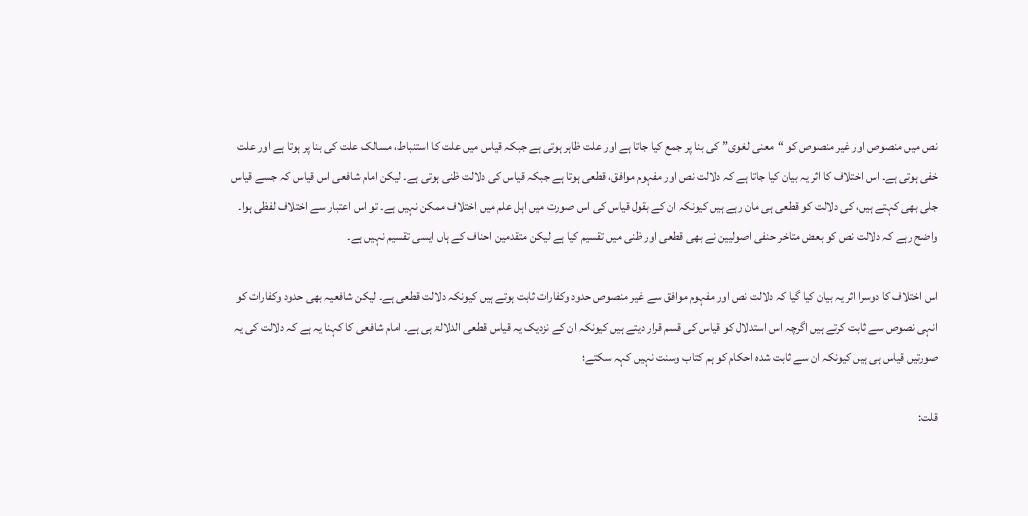نص میں منصوص اور غیر منصوص کو “معنی لغوی” کی بنا پر جمع کیا جاتا ہے اور علت ظاہر ہوتی ہے جبکہ قیاس میں علت کا استنباط، مسالک علت کی بنا پر ہوتا ہے اور علت خفی ہوتی ہے۔ اس اختلاف کا اثر یہ بیان کیا جاتا ہے کہ دلالت نص اور مفہوم موافق، قطعی ہوتا ہے جبکہ قیاس کی دلالت ظنی ہوتی ہے۔ لیکن امام شافعی اس قیاس کہ جسے قیاس جلی بھی کہتے ہیں، کی دلالت کو قطعی ہی مان رہے ہیں کیونکہ ان کے بقول قیاس کی اس صورت میں اہل علم میں اختلاف ممکن نہیں ہے۔ تو اس اعتبار سے اختلاف لفظی ہوا۔ واضح رہے کہ دلالت نص کو بعض متاخر حنفی اصولیین نے بھی قطعی اور ظنی میں تقسیم کیا ہے لیکن متقدمین احناف کے ہاں ایسی تقسیم نہیں ہے۔

اس اختلاف کا دوسرا اثر یہ بیان کیا گیا کہ دلالت نص اور مفہوم موافق سے غیر منصوص حدود وکفارات ثابت ہوتے ہیں کیونکہ دلالت قطعی ہے۔ لیکن شافعیہ بھی حدود وکفارات کو انہی نصوص سے ثابت کرتے ہیں اگرچہ اس استدلال کو قیاس کی قسم قرار دیتے ہیں کیونکہ ان کے نزدیک یہ قیاس قطعی الدلالۃ ہی ہے۔ امام شافعی کا کہنا یہ ہے کہ دلالت کی یہ صورتیں قیاس ہی ہیں کیونکہ ان سے ثابت شدہ احکام کو ہم کتاب وسنت نہیں کہہ سکتے؛

قلت: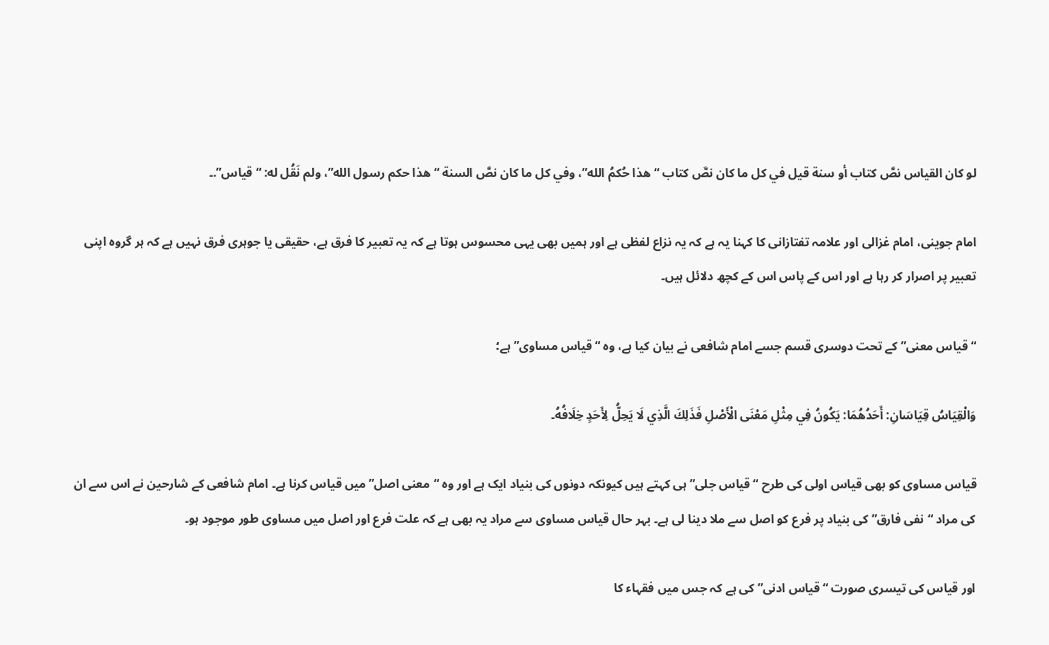لو كان القياس نصَّ كتاب أو سنة قيل في كل ما كان نصَّ كتاب “هذا حُكمُ الله”، وفي كل ما كان نصَّ السنة “هذا حكم رسول الله”، ولم نَقُل له: “قياس”.۔

امام جوینی، امام غزالی اور علامہ تفتازانی کا کہنا یہ ہے کہ یہ نزاع لفظی ہے اور ہمیں بھی یہی محسوس ہوتا ہے کہ یہ تعبیر کا فرق ہے، حقیقی یا جوہری فرق نہیں ہے کہ ہر گروہ اپنی تعبیر پر اصرار کر رہا ہے اور اس کے پاس اس کے کچھ دلائل ہیں۔

“قیاس معنی” کے تحت دوسری قسم جسے امام شافعی نے بیان کیا ہے، وہ “قیاس مساوی” ہے؛

وَالْقِيَاسُ قِيَاسَانِ: أَحَدُهُمَا: يَكُونُ فِي مِثْلِ مَعْنَى الْأَصْلِ فَذَلِكَ الَّذِي لَا يَحِلُّ لِأَحَدٍ خِلَافُهُ۔

قیاس مساوی کو بھی قیاس اولی کی طرح “قیاس جلی” ہی کہتے ہیں کیونکہ دونوں کی بنیاد ایک ہے اور وہ “معنی اصل” میں قیاس کرنا ہے۔ امام شافعی کے شارحین نے اس سے ان کی مراد “نفی فارق” کی بنیاد پر فرع کو اصل سے ملا دینا لی ہے۔ بہر حال قیاس مساوی سے مراد یہ بھی ہے کہ علت فرع اور اصل میں مساوی طور موجود ہو۔

اور قیاس کی تیسری صورت “قیاس ادنی” کی ہے کہ جس میں فقہاء کا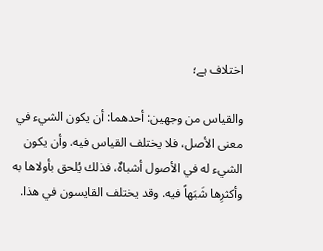اختلاف ہے؛

والقياس من وجهين: أحدهما: أن يكون الشيء في معنى الأصل، فلا يختلف القياس فيه. وأن يكون الشيء له في الأصول أشباهٌ، فذلك يُلحق بأولاها به وأكثرِها شَبَهاً فيه. وقد يختلف القايسون في هذا.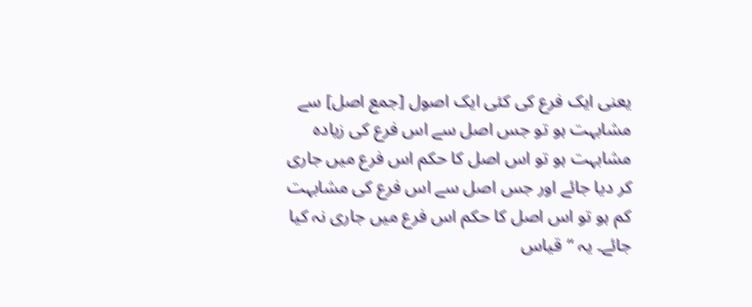یعنی ایک فرع کی کئی ایک اصول [جمع اصل] سے مشابہت ہو تو جس اصل سے اس فرع کی زیادہ مشابہت ہو تو اس اصل کا حکم اس فرع میں جاری کر دیا جائے اور جس اصل سے اس فرع کی مشابہت کم ہو تو اس اصل کا حکم اس فرع میں جاری نہ کیا جائے۔ یہ “قیاس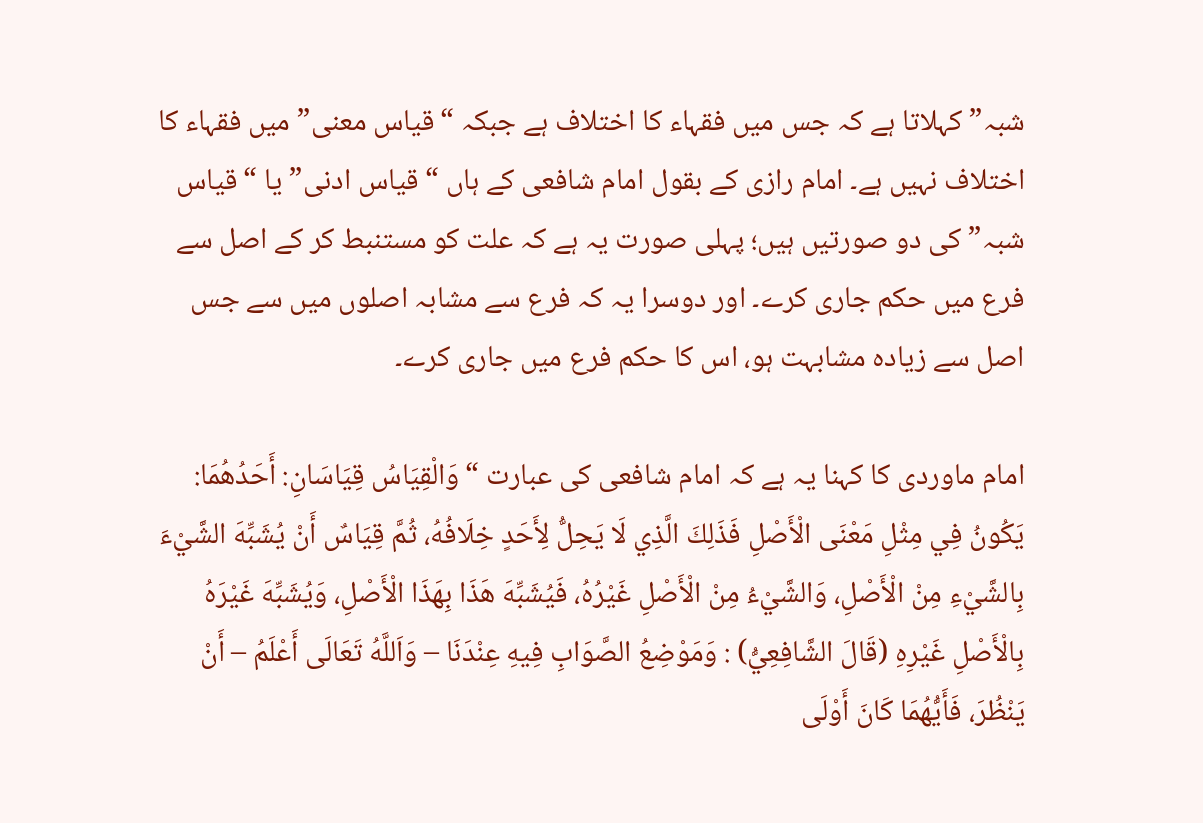شبہ” کہلاتا ہے کہ جس میں فقہاء کا اختلاف ہے جبکہ “قیاس معنی” میں فقہاء کا اختلاف نہیں ہے۔ امام رازی کے بقول امام شافعی کے ہاں “قیاس ادنی” یا “قیاس شبہ” کی دو صورتیں ہیں؛ پہلی صورت یہ ہے کہ علت کو مستنبط کر کے اصل سے فرع میں حکم جاری کرے۔ اور دوسرا یہ کہ فرع سے مشابہ اصلوں میں سے جس اصل سے زیادہ مشابہت ہو، اس کا حکم فرع میں جاری کرے۔

امام ماوردی کا کہنا یہ ہے کہ امام شافعی کی عبارت “وَالْقِيَاسُ قِيَاسَانِ: أَحَدُهُمَا: يَكُونُ فِي مِثْلِ مَعْنَى الْأَصْلِ فَذَلِكَ الَّذِي لَا يَحِلُّ لِأَحَدٍ خِلَافُهُ، ثُمَّ قِيَاسٌ أَنْ يُشَبِّهَ الشَّيْءَ بِالشَّيْءِ مِنْ الْأَصْلِ، وَالشَّيْءُ مِنْ الْأَصْلِ غَيْرُهُ، فَيُشَبِّهَ هَذَا بِهَذَا الْأَصْلِ، وَيُشَبِّهَ غَيْرَهُ بِالْأَصْلِ غَيْرِهِ (قَالَ الشَّافِعِيُّ) : وَمَوْضِعُ الصَّوَابِ فِيهِ عِنْدَنَا – وَاَللَّهُ تَعَالَى أَعْلَمُ – أَنْ يَنْظُرَ، فَأَيُّهُمَا كَانَ أَوْلَى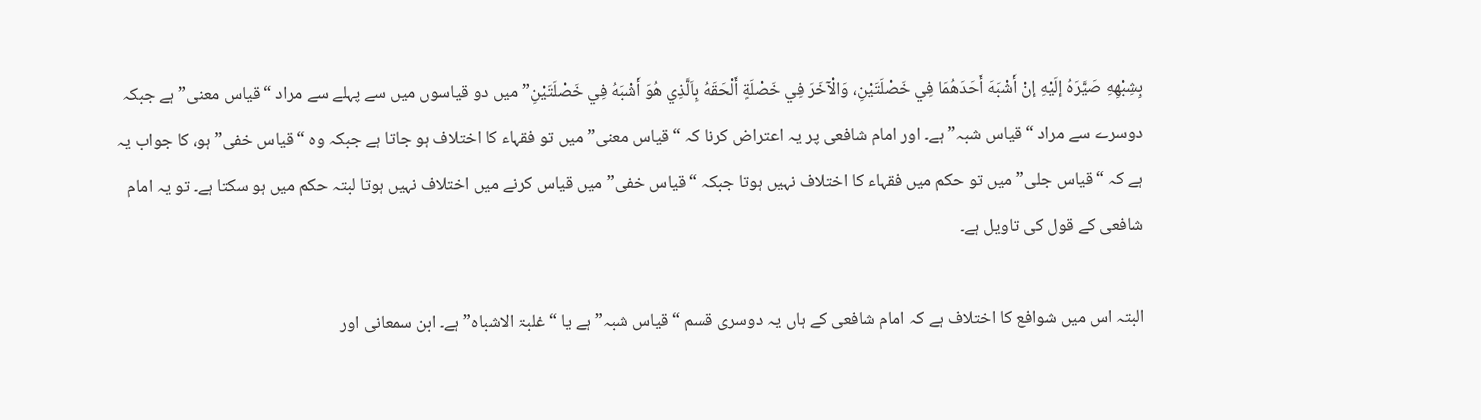بِشِبْهِهِ صَيَّرَهُ إلَيْهِ إنْ أَشْبَهَ أَحَدَهُمَا فِي خَصْلَتَيْنِ، وَالْآخَرَ فِي خَصْلَةٍ أَلْحَقَهُ بِاَلَّذِي هُوَ أَشْبَهُ فِي خَصْلَتَيْنِ” میں دو قیاسوں میں سے پہلے سے مراد “قیاس معنی” ہے جبکہ دوسرے سے مراد “قیاس شبہ” ہے۔ اور امام شافعی پر یہ اعتراض کرنا کہ “قیاس معنی” میں تو فقہاء کا اختلاف ہو جاتا ہے جبکہ وہ “قیاس خفی” ہو، کا جواب یہ ہے کہ “قیاس جلی” میں تو حکم میں فقہاء کا اختلاف نہیں ہوتا جبکہ “قیاس خفی” میں قیاس کرنے میں اختلاف نہیں ہوتا لبتہ حکم میں ہو سکتا ہے۔ تو یہ امام شافعی کے قول کی تاویل ہے۔

البتہ اس میں شوافع کا اختلاف ہے کہ امام شافعی کے ہاں یہ دوسری قسم “قیاس شبہ” ہے یا “غلبۃ الاشباہ” ہے۔ ابن سمعانی اور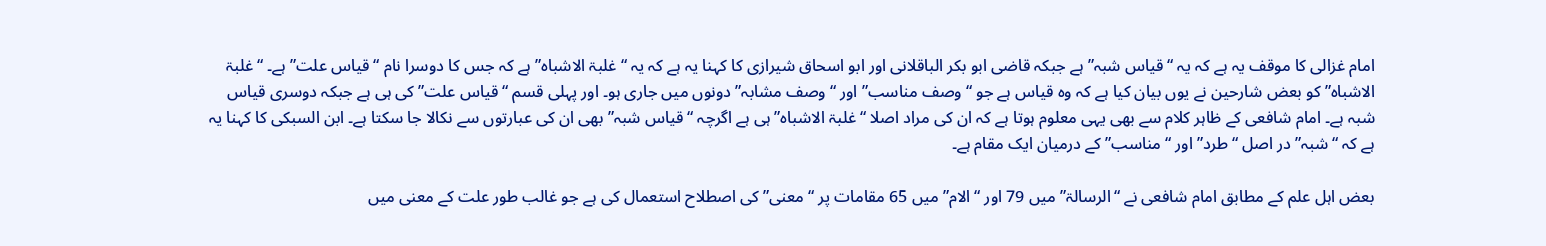امام غزالی کا موقف یہ ہے کہ یہ “قیاس شبہ” ہے جبکہ قاضی ابو بکر الباقلانی اور ابو اسحاق شیرازی کا کہنا یہ ہے کہ یہ “غلبۃ الاشباہ” ہے کہ جس کا دوسرا نام “قیاس علت” ہے۔ “غلبۃ الاشباہ” کو بعض شارحین نے یوں بیان کیا ہے کہ وہ قیاس ہے جو “وصف مناسب” اور “وصف مشابہ” دونوں میں جاری ہو۔ اور پہلی قسم “قیاس علت” کی ہی ہے جبکہ دوسری قیاس شبہ ہے۔ امام شافعی کے ظاہر کلام سے بھی یہی معلوم ہوتا ہے کہ ان کی مراد اصلا “غلبۃ الاشباہ” ہی ہے اگرچہ “قیاس شبہ” بھی ان کی عبارتوں سے نکالا جا سکتا ہے۔ ابن السبکی کا کہنا یہ ہے کہ “شبہ” در اصل “طرد” اور “مناسب” کے درمیان ایک مقام ہے۔

بعض اہل علم کے مطابق امام شافعی نے “الرسالۃ” میں 79 اور “الام” میں 65 مقامات پر “معنی” کی اصطلاح استعمال کی ہے جو غالب طور علت کے معنی میں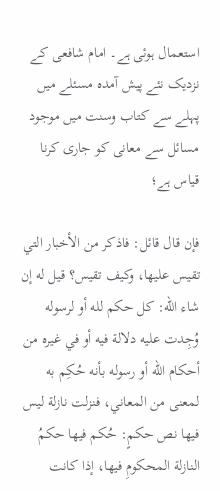استعمال ہوئی ہے۔ امام شافعی کے نزدیک نئے پیش آمدہ مسئلے میں پہلے سے کتاب وسنت میں موجود مسائل سے معانی کو جاری کرنا قیاس ہے؛

فإن قال قائل: فاذكر من الأخبار التي تقيس عليها، وكيف تقيس؟ قيل له إن شاء الله: كل حكم لله أو لرسوله وُجِدت عليه دلالة فيه أو في غيره من أحكام الله أو رسوله بأنه حُكِم به لمعنى من المعاني، فنزلت نازلة ليس فيها نص حكمٍ: حُكم فيها حكمُ النازلة المحكومِ فيها، إذا كانت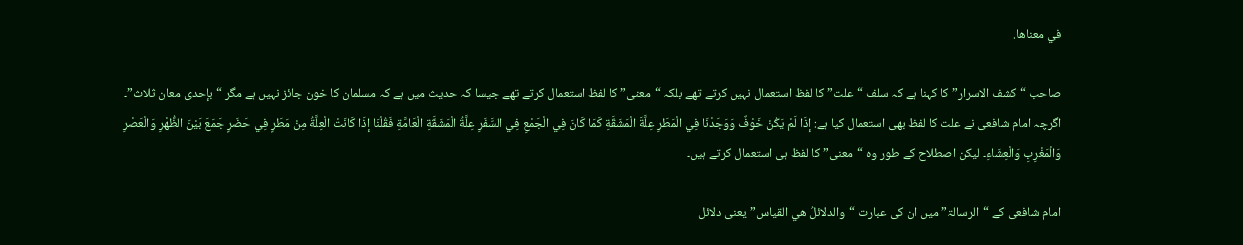في معناها.

صاحب “کشف الاسرار” کا کہنا ہے کہ سلف “علت” کا لفظ استعمال نہیں کرتے تھے بلکہ “معنی” کا لفظ استعمال کرتے تھے جیسا کہ حدیث میں ہے کہ مسلمان کا خون جائز نہیں ہے مگر “بإحدى معان ثلاث”۔ اگرچہ امام شافعی نے علت کا لفظ بھی استعمال کیا ہے: إذَا لَمْ يَكُنْ خَوْفٌ وَوَجَدْنَا فِي الْمَطَرِ عِلَّةَ الْمَشَقَّةِ كَمَا كَانَ فِي الْجَمْعِ فِي السَّفَرِ عِلَّةُ الْمَشَقَّةِ الْعَامَّةِ فَقُلْنَا إذَا كَانَتْ الْعِلَّةُ مِنْ مَطَرٍ فِي حَضَرٍ جَمَعَ بَيْنَ الظُّهْرِ وَالْعَصْرِ وَالْمَغْرِبِ وَالْعِشَاءِ۔ لیکن اصطلاح کے طور وہ “معنی” کا لفظ ہی استعمال کرتے ہیں۔

امام شافعی کے “الرسالۃ” میں ان کی عبارت “والدلائلُ هي القياس” یعنی دلائل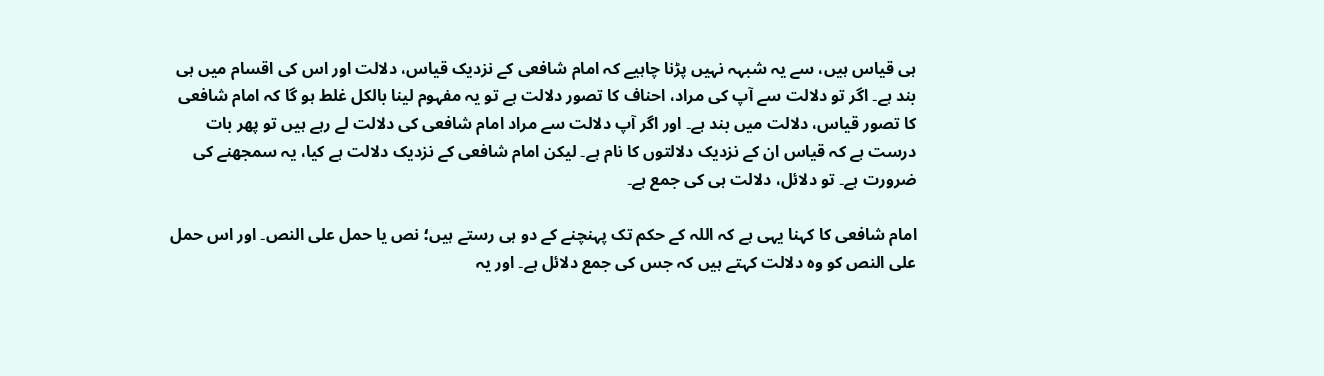ہی قیاس ہیں، سے یہ شبہہ نہیں پڑنا چاہیے کہ امام شافعی کے نزدیک قیاس، دلالت اور اس کی اقسام میں ہی بند ہے۔ اگر تو دلالت سے آپ کی مراد، احناف کا تصور دلالت ہے تو یہ مفہوم لینا بالکل غلط ہو گا کہ امام شافعی کا تصور قیاس، دلالت میں بند ہے۔ اور اگر آپ دلالت سے مراد امام شافعی کی دلالت لے رہے ہیں تو پھر بات درست ہے کہ قیاس ان کے نزدیک دلالتوں کا نام ہے۔ لیکن امام شافعی کے نزدیک دلالت ہے کیا، یہ سمجھنے کی ضرورت ہے۔ تو دلائل، دلالت ہی کی جمع ہے۔

امام شافعی کا کہنا یہی ہے کہ اللہ کے حکم تک پہنچنے کے دو ہی رستے ہیں؛ نص یا حمل علی النص۔ اور اس حمل علی النص کو وہ دلالت کہتے ہیں کہ جس کی جمع دلائل ہے۔ اور یہ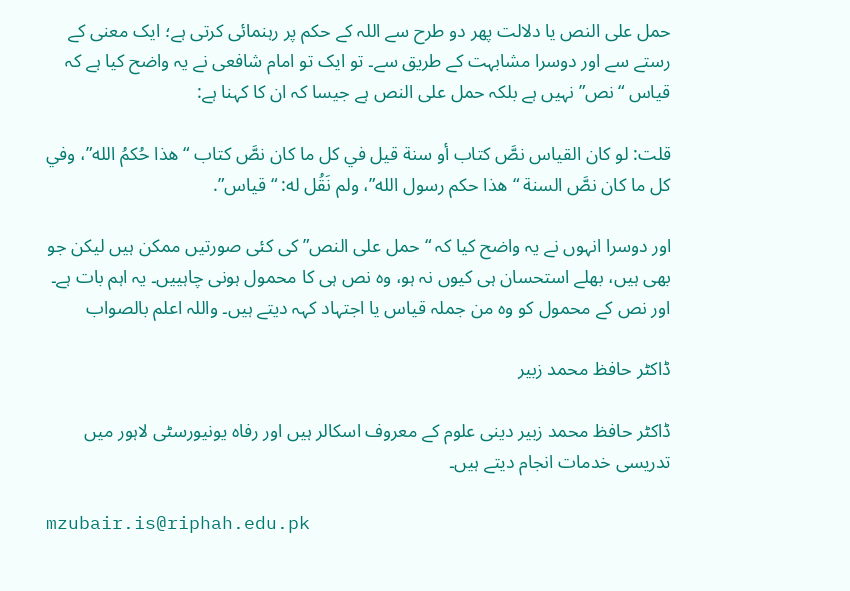حمل علی النص یا دلالت پھر دو طرح سے اللہ کے حکم پر رہنمائی کرتی ہے؛ ایک معنی کے رستے سے اور دوسرا مشابہت کے طریق سے۔ تو ایک تو امام شافعی نے یہ واضح کیا ہے کہ قیاس “نص” نہیں ہے بلکہ حمل علی النص ہے جیسا کہ ان کا کہنا ہے:

قلت: لو كان القياس نصَّ كتاب أو سنة قيل في كل ما كان نصَّ كتاب “هذا حُكمُ الله”، وفي كل ما كان نصَّ السنة “هذا حكم رسول الله”، ولم نَقُل له: “قياس”.

اور دوسرا انہوں نے یہ واضح کیا کہ “حمل علی النص” کی کئی صورتیں ممکن ہیں لیکن جو بھی ہیں، بھلے استحسان ہی کیوں نہ ہو، وہ نص ہی کا محمول ہونی چاہییں۔ یہ اہم بات ہے۔ اور نص کے محمول کو وہ من جملہ قیاس یا اجتہاد کہہ دیتے ہیں۔ واللہ اعلم بالصواب

ڈاکٹر حافظ محمد زبیر

ڈاکٹر حافظ محمد زبیر دینی علوم کے معروف اسکالر ہیں اور رفاہ یونیورسٹی لاہور میں تدریسی خدمات انجام دیتے ہیں۔

mzubair.is@riphah.edu.pk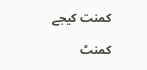کمنت کیجے

کمنٹ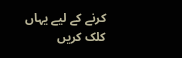کرنے کے لیے یہاں کلک کریں